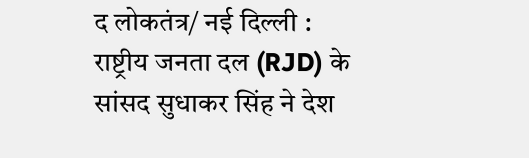द लोकतंत्र/ नई दिल्ली : राष्ट्रीय जनता दल (RJD) के सांसद सुधाकर सिंह ने देश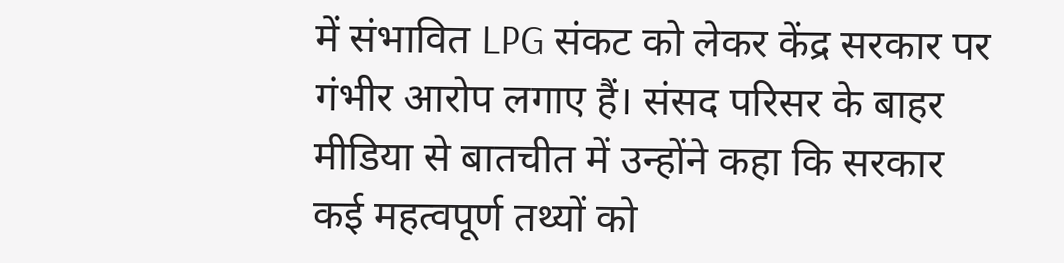में संभावित LPG संकट को लेकर केंद्र सरकार पर गंभीर आरोप लगाए हैं। संसद परिसर के बाहर मीडिया से बातचीत में उन्होंने कहा कि सरकार कई महत्वपूर्ण तथ्यों को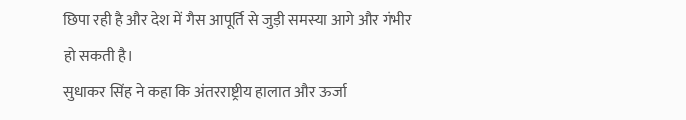छिपा रही है और देश में गैस आपूर्ति से जुड़ी समस्या आगे और गंभीर हो सकती है।
सुधाकर सिंह ने कहा कि अंतरराष्ट्रीय हालात और ऊर्जा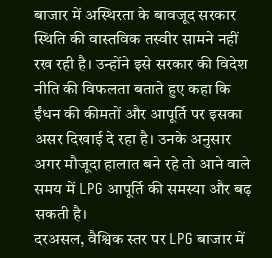बाजार में अस्थिरता के बावजूद सरकार स्थिति की वास्तविक तस्वीर सामने नहीं रख रही है। उन्होंने इसे सरकार की विदेश नीति की विफलता बताते हुए कहा कि ईंधन की कीमतों और आपूर्ति पर इसका असर दिखाई दे रहा है। उनके अनुसार अगर मौजूदा हालात बने रहे तो आने वाले समय में LPG आपूर्ति की समस्या और बढ़ सकती है।
दरअसल, वैश्विक स्तर पर LPG बाजार में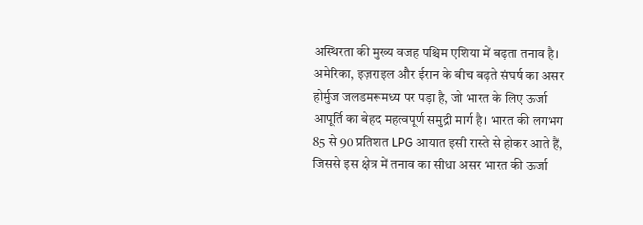अस्थिरता की मुख्य वजह पश्चिम एशिया में बढ़ता तनाव है। अमेरिका, इज़राइल और ईरान के बीच बढ़ते संघर्ष का असर होर्मुज जलडमरूमध्य पर पड़ा है, जो भारत के लिए ऊर्जा आपूर्ति का बेहद महत्वपूर्ण समुद्री मार्ग है। भारत की लगभग 85 से 90 प्रतिशत LPG आयात इसी रास्ते से होकर आते हैं, जिससे इस क्षेत्र में तनाव का सीधा असर भारत की ऊर्जा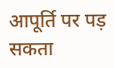आपूर्ति पर पड़ सकता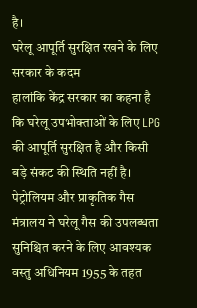है।
घरेलू आपूर्ति सुरक्षित रखने के लिए सरकार के कदम
हालांकि केंद्र सरकार का कहना है कि घरेलू उपभोक्ताओं के लिए LPG की आपूर्ति सुरक्षित है और किसी बड़े संकट की स्थिति नहीं है। पेट्रोलियम और प्राकृतिक गैस मंत्रालय ने घरेलू गैस की उपलब्धता सुनिश्चित करने के लिए आवश्यक वस्तु अधिनियम 1955 के तहत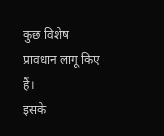कुछ विशेष प्रावधान लागू किए हैं।
इसके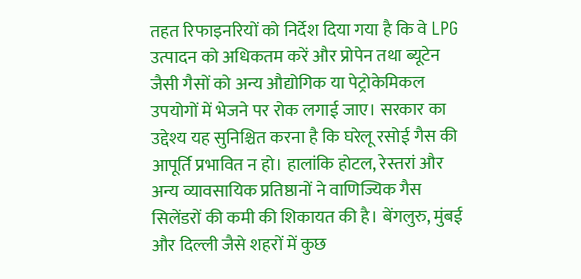तहत रिफाइनरियों को निर्देश दिया गया है कि वे LPG उत्पादन को अधिकतम करें और प्रोपेन तथा ब्यूटेन जैसी गैसों को अन्य औद्योगिक या पेट्रोकेमिकल उपयोगों में भेजने पर रोक लगाई जाए। सरकार का उद्देश्य यह सुनिश्चित करना है कि घरेलू रसोई गैस की आपूर्ति प्रभावित न हो। हालांकि होटल, रेस्तरां और अन्य व्यावसायिक प्रतिष्ठानों ने वाणिज्यिक गैस सिलेंडरों की कमी की शिकायत की है। बेंगलुरु, मुंबई और दिल्ली जैसे शहरों में कुछ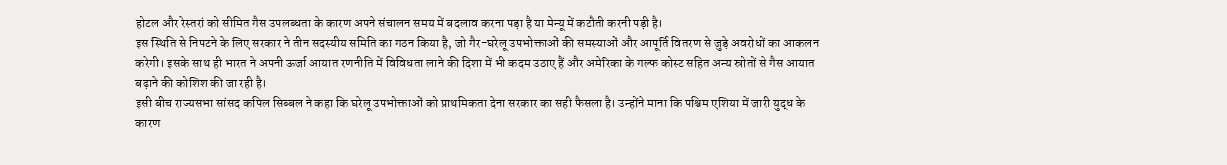होटल और रेस्तरां को सीमित गैस उपलब्धता के कारण अपने संचालन समय में बदलाव करना पड़ा है या मेन्यू में कटौती करनी पड़ी है।
इस स्थिति से निपटने के लिए सरकार ने तीन सदस्यीय समिति का गठन किया है, जो गैर-घरेलू उपभोक्ताओं की समस्याओं और आपूर्ति वितरण से जुड़े अवरोधों का आकलन करेगी। इसके साथ ही भारत ने अपनी ऊर्जा आयात रणनीति में विविधता लाने की दिशा में भी कदम उठाए हैं और अमेरिका के गल्फ कोस्ट सहित अन्य स्रोतों से गैस आयात बढ़ाने की कोशिश की जा रही है।
इसी बीच राज्यसभा सांसद कपिल सिब्बल ने कहा कि घरेलू उपभोक्ताओं को प्राथमिकता देना सरकार का सही फैसला है। उन्होंने माना कि पश्चिम एशिया में जारी युद्ध के कारण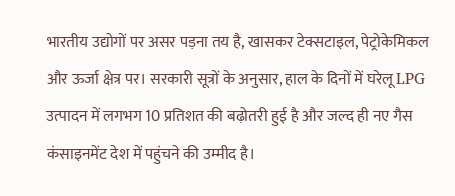भारतीय उद्योगों पर असर पड़ना तय है, खासकर टेक्सटाइल, पेट्रोकेमिकल और ऊर्जा क्षेत्र पर। सरकारी सूत्रों के अनुसार, हाल के दिनों में घरेलू LPG उत्पादन में लगभग 10 प्रतिशत की बढ़ोतरी हुई है और जल्द ही नए गैस कंसाइनमेंट देश में पहुंचने की उम्मीद है।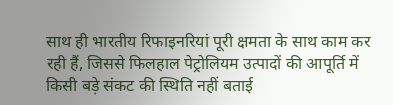साथ ही भारतीय रिफाइनरियां पूरी क्षमता के साथ काम कर रही हैं, जिससे फिलहाल पेट्रोलियम उत्पादों की आपूर्ति में किसी बड़े संकट की स्थिति नहीं बताई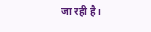जा रही है।